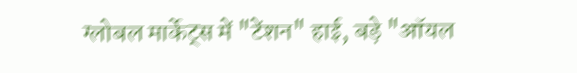ग्लोबल मार्केट्स में "टेंशन" हाई, बड़े "ऑयल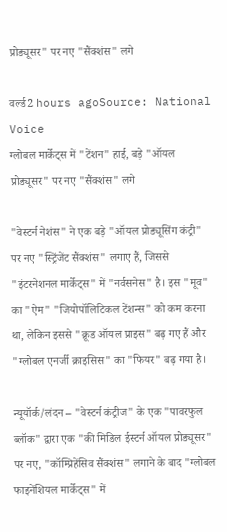प्रोड्यूसर" पर नए "सैंक्शंस" लगे

वर्ल्ड2 hours agoSource: National Voice
ग्लोबल मार्केट्स में "टेंशन" हाई, बड़े "ऑयल प्रोड्यूसर" पर नए "सैंक्शंस" लगे

"वेस्टर्न नेशंस" ने एक बड़े "ऑयल प्रोड्यूसिंग कंट्री" पर नए "स्ट्रिंजेंट सैंक्शंस" लगाए हैं, जिससे "इंटरनेशनल मार्केट्स" में "नर्वसनेस" है। इस "मूव" का "ऐम" "जियोपॉलिटिकल टेंशन्स" को कम करना था, लेकिन इससे "क्रूड ऑयल प्राइस" बढ़ गए हैं और "ग्लोबल एनर्जी क्राइसिस" का "फियर" बढ़ गया है।

न्यूयॉर्क/लंदन – "वेस्टर्न कंट्रीज" के एक "पावरफुल ब्लॉक" द्वारा एक "की मिडिल ईस्टर्न ऑयल प्रोड्यूसर" पर नए, "कॉम्प्रिहेंसिव सैंक्शंस" लगाने के बाद "ग्लोबल फाइनेंशियल मार्केट्स" में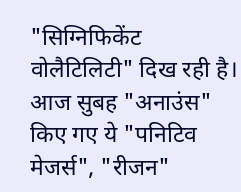"सिग्निफिकेंट वोलैटिलिटी" दिख रही है। आज सुबह "अनाउंस" किए गए ये "पनिटिव मेजर्स", "रीजन"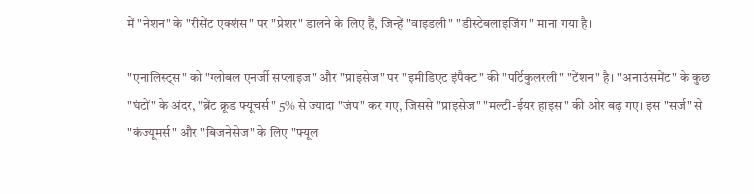में "नेशन" के "रीसेंट एक्शंस" पर "प्रेशर" डालने के लिए हैं, जिन्हें "वाइडली" "डीस्टेबलाइजिंग" माना गया है।

"एनालिस्ट्स" को "ग्लोबल एनर्जी सप्लाइज" और "प्राइसेज" पर "इमीडिएट इंपैक्ट" की "पर्टिकुलरली" "टेंशन" है। "अनाउंसमेंट" के कुछ "घंटों" के अंदर, "ब्रेंट क्रूड फ्यूचर्स" 5% से ज्यादा "जंप" कर गए, जिससे "प्राइसेज" "मल्टी-ईयर हाइस" की ओर बढ़ गए। इस "सर्ज" से "कंज्यूमर्स" और "बिजनेसेज" के लिए "फ्यूल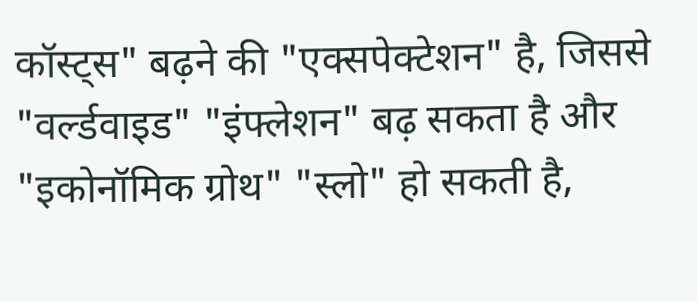कॉस्ट्स" बढ़ने की "एक्सपेक्टेशन" है, जिससे "वर्ल्डवाइड" "इंफ्लेशन" बढ़ सकता है और "इकोनॉमिक ग्रोथ" "स्लो" हो सकती है,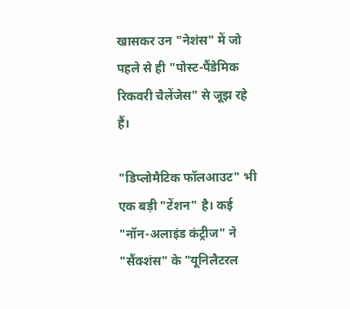खासकर उन "नेशंस" में जो पहले से ही "पोस्ट-पैंडेमिक रिकवरी चैलेंजेस" से जूझ रहे हैं।

"डिप्लोमैटिक फॉलआउट" भी एक बड़ी "टेंशन" है। कई "नॉन-अलाइंड कंट्रीज" ने "सैंक्शंस" के "यूनिलैटरल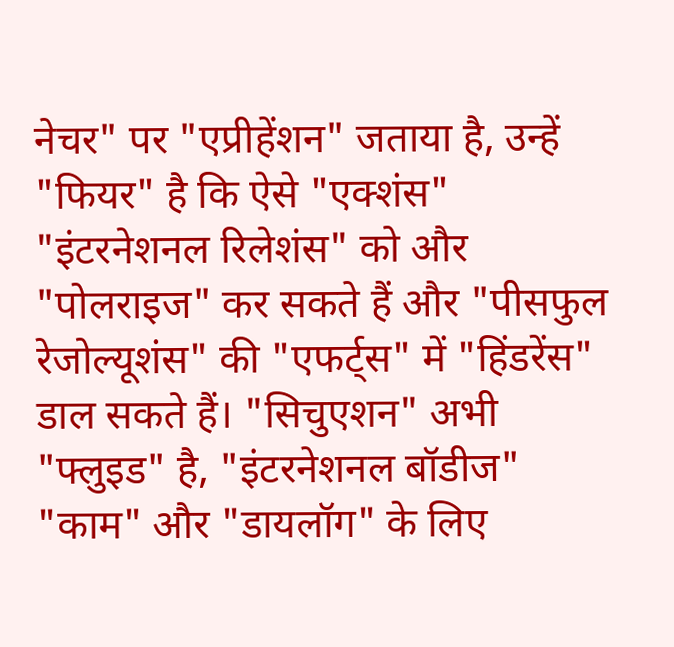नेचर" पर "एप्रीहेंशन" जताया है, उन्हें "फियर" है कि ऐसे "एक्शंस" "इंटरनेशनल रिलेशंस" को और "पोलराइज" कर सकते हैं और "पीसफुल रेजोल्यूशंस" की "एफर्ट्स" में "हिंडरेंस" डाल सकते हैं। "सिचुएशन" अभी "फ्लुइड" है, "इंटरनेशनल बॉडीज" "काम" और "डायलॉग" के लिए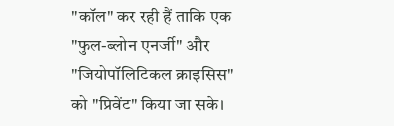"कॉल" कर रही हैं ताकि एक "फुल-ब्लोन एनर्जी" और "जियोपॉलिटिकल क्राइसिस" को "प्रिवेंट" किया जा सके।